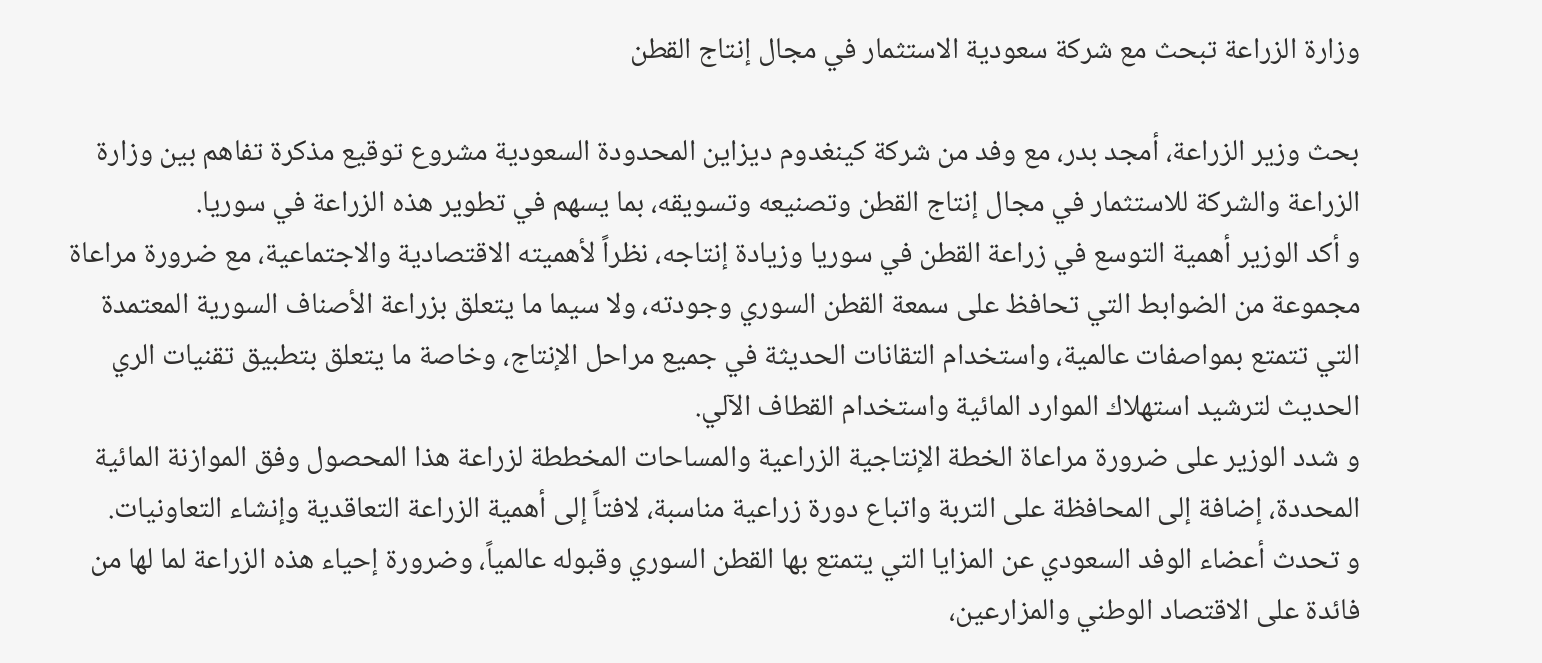وزارة الزراعة تبحث مع شركة سعودية الاستثمار في مجال إنتاج القطن

بحث وزير الزراعة، أمجد بدر، مع وفد من شركة كينغدوم ديزاين المحدودة السعودية مشروع توقيع مذكرة تفاهم بين وزارة الزراعة والشركة للاستثمار في مجال إنتاج القطن وتصنيعه وتسويقه، بما يسهم في تطوير هذه الزراعة في سوريا.
و أكد الوزير أهمية التوسع في زراعة القطن في سوريا وزيادة إنتاجه، نظراً لأهميته الاقتصادية والاجتماعية، مع ضرورة مراعاة مجموعة من الضوابط التي تحافظ على سمعة القطن السوري وجودته، ولا سيما ما يتعلق بزراعة الأصناف السورية المعتمدة التي تتمتع بمواصفات عالمية، واستخدام التقانات الحديثة في جميع مراحل الإنتاج، وخاصة ما يتعلق بتطبيق تقنيات الري الحديث لترشيد استهلاك الموارد المائية واستخدام القطاف الآلي.
و شدد الوزير على ضرورة مراعاة الخطة الإنتاجية الزراعية والمساحات المخططة لزراعة هذا المحصول وفق الموازنة المائية المحددة، إضافة إلى المحافظة على التربة واتباع دورة زراعية مناسبة، لافتاً إلى أهمية الزراعة التعاقدية وإنشاء التعاونيات.
و تحدث أعضاء الوفد السعودي عن المزايا التي يتمتع بها القطن السوري وقبوله عالمياً، وضرورة إحياء هذه الزراعة لما لها من فائدة على الاقتصاد الوطني والمزارعين،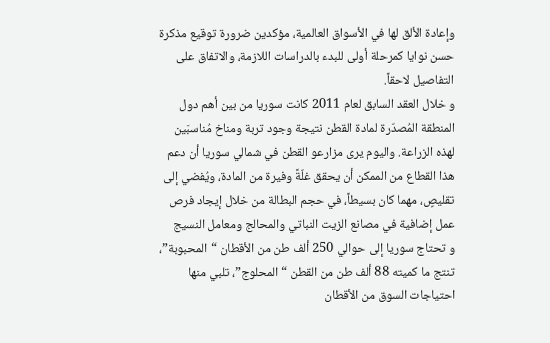وإعادة الألق لها في الأسواق العالمية، مؤكدين ضرورة توقيع مذكرة حسن نوايا كمرحلة أولى للبدء بالدراسات اللازمة، والاتفاق على التفاصيل لاحقاً.
و خلال العقد السابق لعام 2011 كانت سوريا من بين أهم دول المنطقة المُصدّرة لمادة القطن نتيجة وجود تربة ومناخ مُناسبَين لهذه الزراعة. واليوم يرى مزارعو القطن في شمالي سوريا أن دعم هذا القطاع من الممكن أن يحقق غلّةً وفيرة من المادة، ويُفضي إلى تقليصٍ، مهما كان بسيطاً، في حجم البطالة من خلال إيجاد فرص عمل إضافية في مصانع الزيت النباتي والمحالج ومعامل النسيج
و تحتاج سوريا إلى حوالي 250 ألف طن من الأقطان “المحبوبة”، تنتج ما كميته 88 ألف طن من القطن “المحلوج”، تلبي منها احتياجات السوق من الأقطان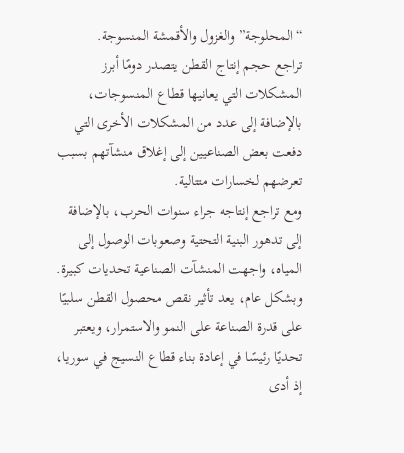“المحلوجة” والغزول والأقمشة المنسوجة.
تراجع حجم إنتاج القطن يتصدر دومًا أبرز المشكلات التي يعانيها قطاع المنسوجات، بالإضافة إلى عدد من المشكلات الأخرى التي دفعت بعض الصناعيين إلى إغلاق منشآتهم بسبب تعرضهم لخسارات متتالية.
ومع تراجع إنتاجه جراء سنوات الحرب، بالإضافة إلى تدهور البنية التحتية وصعوبات الوصول إلى المياه، واجهت المنشآت الصناعية تحديات كبيرة.
وبشكل عام، يعد تأثير نقص محصول القطن سلبيًا على قدرة الصناعة على النمو والاستمرار، ويعتبر تحديًا رئيسًا في إعادة بناء قطاع النسيج في سوريا، إذ أدى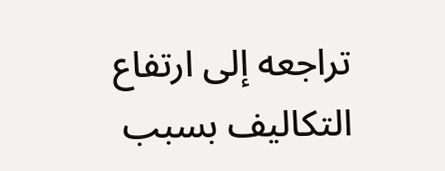تراجعه إلى ارتفاع التكاليف بسبب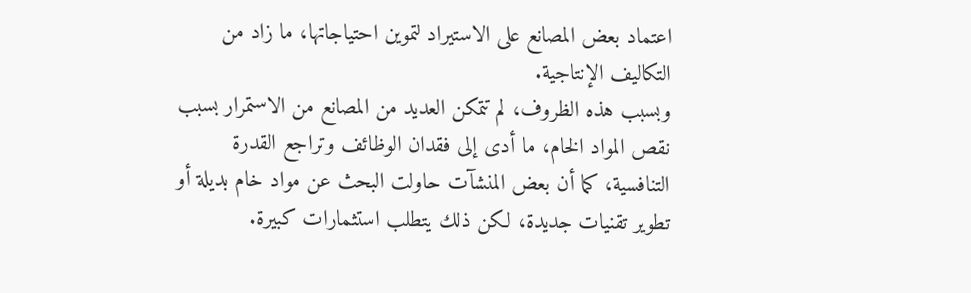اعتماد بعض المصانع على الاستيراد لتموين احتياجاتها، ما زاد من التكاليف الإنتاجية.
وبسبب هذه الظروف، لم تتمكن العديد من المصانع من الاستمرار بسبب نقص المواد الخام، ما أدى إلى فقدان الوظائف وتراجع القدرة التنافسية، كما أن بعض المنشآت حاولت البحث عن مواد خام بديلة أو تطوير تقنيات جديدة، لكن ذلك يتطلب استثمارات كبيرة.